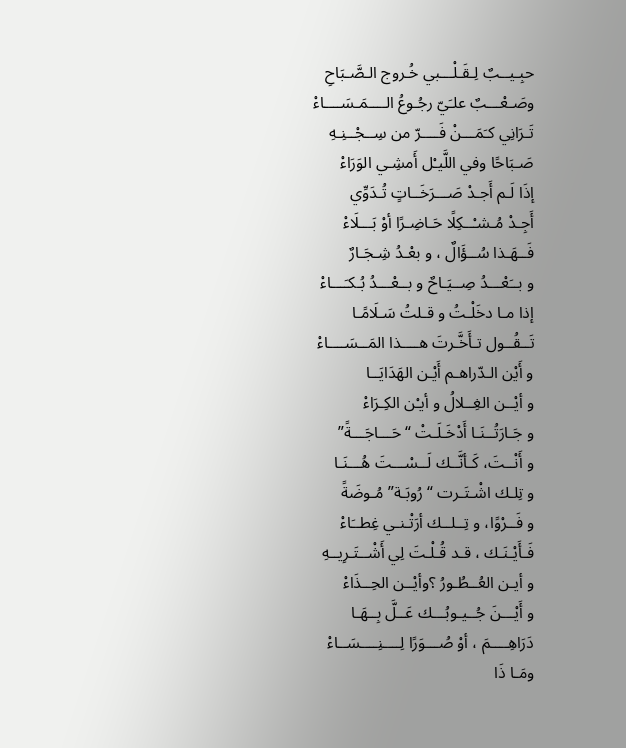حبِـيــبٌ لِـقَـلْـــبي خُـروج الـصَّـبَاحِ
وصَـعْـــبٌ علـَيّ رجُـوعُ الــــمَـسَــــاءْ
تَـرَانِي كـَمَـــنْ فَــــرّ من سِــجْــنِـهِ
صَـبَاحًا وفي اللَّيـْل أَمشِـي الوَرَاءْ
إذَا لَـم أَجـدْ صَـــرَخَــاتٍ تُـدَوِّي
أَجِـدْ مُـشـْــكِلًا حَـاضِـرًا أوْ بَـــلَاءْ
فَــهَـذا سُــؤَالٌ ، و بعْـدُ شِـجَـارٌ
و بــَعْـــدُ صِــيَـاحٌ و بــعْـــدُ بُـكـَـــاءْ
إذا مـا دخَلْـتُ و قـلتُ سَـلَامًـا
تَــقُــول تـأَخَّـرتَ هــــذا المَــسَــــاءْ
و أَيْن الـدّراهـم أَيْـن الهَدَايَــا
و أيْــن الغِــلالُ و أيـْن الكِـرَاءْ
و جَـارَتُــنَـا أَدْخَـلَـتْ “حَـــاجَـــةً”
و أَنْــتَ، كَـأنَّــك لَــسْـــتَ هُـــنَـا
و تِلـك اشْـتَـرت “رُوبَـة” مُـوضَةً
و فَــرْوًا، و تِــلــك أرَتْـنـي غِطــَاءْ
فَـأَيْـنَـك ، قـد قُـلْـتَ لِي أَشْــتَـرِيــهِ
و أيـن العُــطُـورُ ؟وأيْــن الحِــذَاءْ
و أَيْـــنَ جُــيـوبُـــك عَــلَّ بِــهَـا
دَرَاهِــــمَ ، أوْ صُـــوَرًا لِــــنِــــسَــاءْ
ومَـا ذَا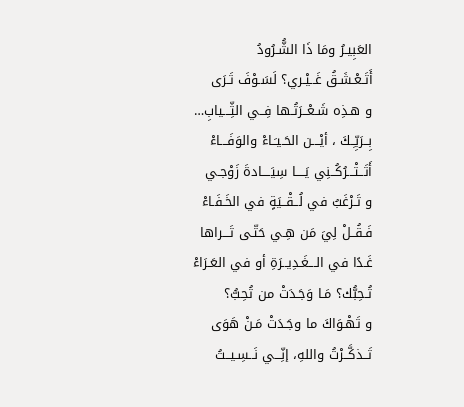العَبِيـرُ ومَا ذَا الشُّـرُودُ
أَتَـعْـشَـقُ غَــيْـري؟ لَسَـوْفَ تَـرَى
و هـذِه شَـعْــرَتُـها فِــي الثِّـــيابِ…
بِــرَبِّـِـكَ ، أيْـــن الحَـيـَـاءْ والوَفَـــاءْ
أَتَــتْـــرُكُــنِي يَــــا سِيَــــادةَ زَوْجـي
و تَـرْغَبُ في لُــقْــيَةٍ في الخَـفَـاءْ
فَـقُــلْ لِيَ مَن هِـي حَتّـى تَـــراها
غَـدًا في الـــغَـدِيــرَةِ أو في العَـرَاءْ
تُـحِبُّك؟ مَـا وَجَـدَتْ من تُحِبُّ؟
و تَهْـوَاكَ ما وجَـدَتْ مَـنْ هَوَى
تَــذكَّــرْتُ واللهِ، إنِّـــي نَــسِـيــتُ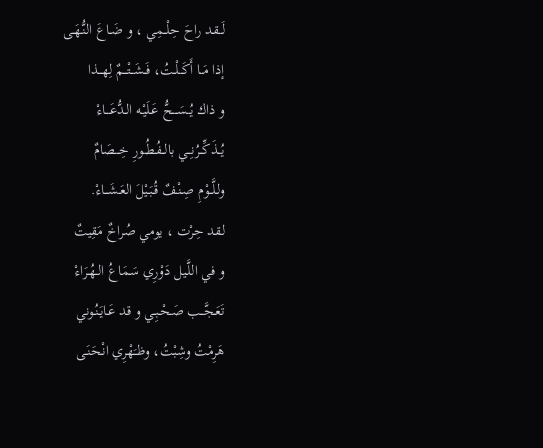لَــقـد راحَ حِلْــمِي ، و ضَـاعَ النُّـهَـى
إذا مَــا أَكَــلْـتُ، فَــشَــتْـــمٌ لِهـــذا
و ذاك يُــسَــــحُّ عَـلَيْـه الـدُّعَـــاءْ
يُــذَكِّــرُنِــي بالــفُـطُــورِ خِـــصَامٌ
ولـلَّــوْمِ صِـنْـفٌ قُـبَـيْلَ العَـشَـــاءْ.
لـقد حِرْت ، يومي صُراخٌ مَقِيتٌ
و في اللَّـيل دَوْرِي سَـمَاعُ الـهُـرَاءْ
تَعَـجَّــب صَـحْـبِـي و قد عَـايَـنُـوني
هَرِمْتُ وشِبْتُ، وظـَهْرِي انْـحَنَـى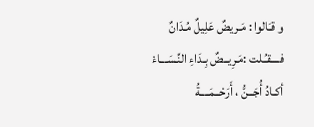و قـَالوا : مَـريضٌ عَلِيلٌ مُـدَانٌ
فــــقـُـلت :مَـرِيــضٌ بِـدَاءِ النِّـسَـــاءْ
أكـادُ أُجَــنُّ ، أَرَحْــمَــــةُ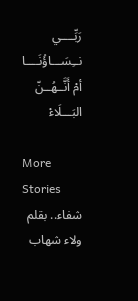رَبِّــــي
نــِسَـــاؤُنَــــا أمْ أَنَّــهُــنّ البَـــلَاءْ

More Stories
شفاء.. بقلم ولاء شهاب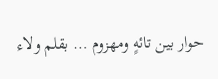حوار بين تائهٍ ومهزوم … بقلم ولاء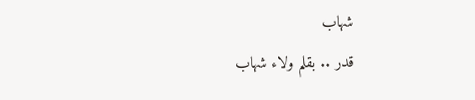شهاب
قدر .. بقلم ولاء شهاب